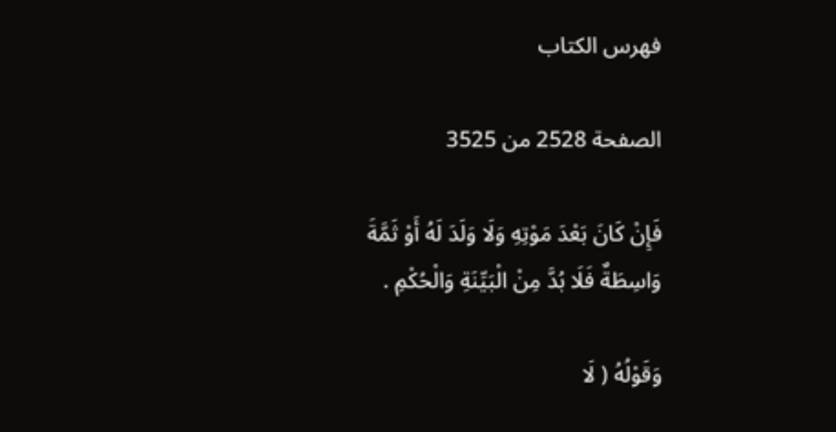فهرس الكتاب

الصفحة 2528 من 3525

فَإِنْ كَانَ بَعْدَ مَوْتِهِ وَلَا وَلَدَ لَهُ أَوْ ثَمَّةَ وَاسِطَةٌ فَلَا بُدَّ مِنْ الْبَيِّنَةِ وَالْحُكْمِ .

وَقَوْلُهُ ( لَا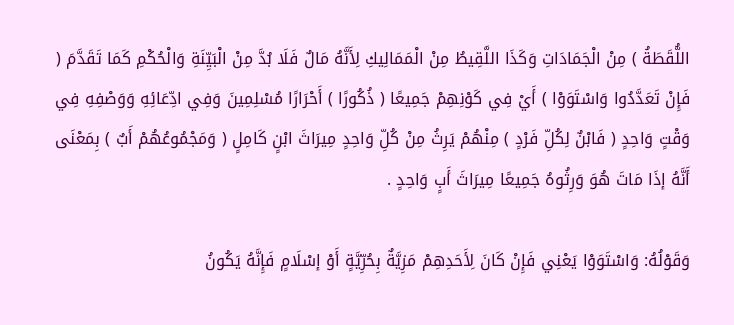اللُّقَطَةُ ) مِنْ الْجَمَادَاتِ وَكَذَا اللَّقِيطُ مِنْ الْمَمَالِيكِ لِأَنَّهُ مَالٌ فَلَا بُدَّ مِنْ الْبَيِّنَةِ وَالْحُكْمِ كَمَا تَقَدَّمَ ( فَإِنْ تَعَدَّدُوا وَاسْتَوَوْا ) أَيْ فِي كَوْنِهِمْ جَمِيعًا ( ذُكُورًا ) أَحْرَارًا مُسْلِمِينَ وَفِي ادِّعَائِهِ وَوَصْفِهِ فِي وَقْتٍ وَاحِدٍ ( فَابْنٌ لِكُلِّ فَرْدٍ ) مِنْهُمْ يَرِثُ مِنْ كُلِّ وَاحِدٍ مِيرَاثَ ابْنٍ كَامِلٍ ( وَمَجْمُوعُهُمْ أَبٌ ) بِمَعْنَى أَنَّهُ إذَا مَاتَ هُوَ وَرِثُوهُ جَمِيعًا مِيرَاثَ أَبٍ وَاحِدٍ .

وَقَوْلُهُ: وَاسْتَوَوْا يَعْنِي فَإِنْ كَانَ لِأَحَدِهِمْ مَزِيَّةٌ بِحُرِّيَّةٍ أَوْ إسْلَامٍ فَإِنَّهُ يَكُونُ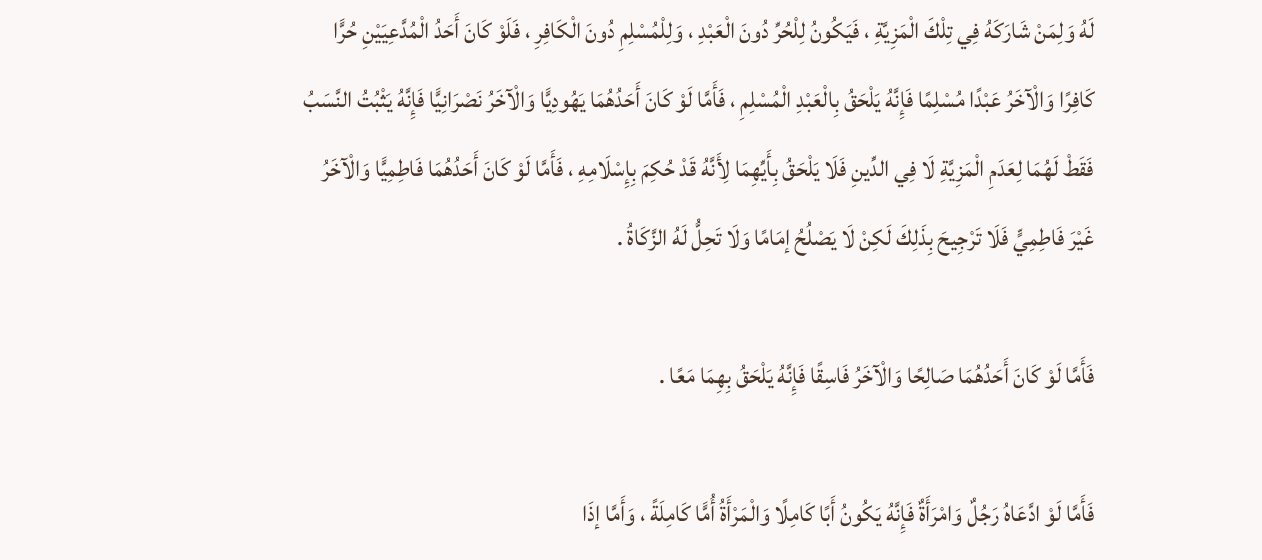لَهُ وَلِمَنْ شَارَكَهُ فِي تِلْكَ الْمَزِيَّةِ ، فَيَكُونُ لِلْحُرِّ دُونَ الْعَبْدِ ، وَلِلْمُسْلِمِ دُونَ الْكَافِرِ ، فَلَوْ كَانَ أَحَدُ الْمُدَّعِيَيْنِ حُرًّا كَافِرًا وَالْآخَرُ عَبْدًا مُسْلِمًا فَإِنَّهُ يَلْحَقُ بِالْعَبْدِ الْمُسْلِمِ ، فَأَمَّا لَوْ كَانَ أَحَدُهُمَا يَهُودِيًّا وَالْآخَرُ نَصْرَانِيًّا فَإِنَّهُ يَثْبُتُ النَّسَبُ فَقَطْ لَهُمَا لِعَدَمِ الْمَزِيَّةِ لَا فِي الدِّينِ فَلَا يَلْحَقُ بِأَيِّهِمَا لِأَنَّهُ قَدْ حُكِمَ بِإِسْلَامِهِ ، فَأَمَّا لَوْ كَانَ أَحَدُهُمَا فَاطِمِيًّا وَالْآخَرُ غَيْرَ فَاطِمِيٍّ فَلَا تَرْجِيحَ بِذَلِكَ لَكِنْ لَا يَصْلُحُ إمَامًا وَلَا تَحِلُّ لَهُ الزَّكَاةُ .

فَأَمَّا لَوْ كَانَ أَحَدُهُمَا صَالِحًا وَالْآخَرُ فَاسِقًا فَإِنَّهُ يَلْحَقُ بِهِمَا مَعًا .

فَأَمَّا لَوْ ادَّعَاهُ رَجُلٌ وَامْرَأَةٌ فَإِنَّهُ يَكُونُ أَبًا كَامِلًا وَالْمَرْأَةُ أُمًّا كَامِلَةً ، وَأَمَّا إذَا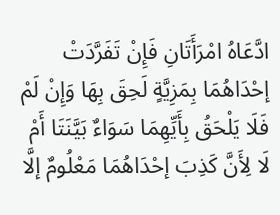ادَّعَاهُ امْرَأَتَانِ فَإِنْ تَفَرَّدَتْ إحْدَاهُمَا بِمَزِيَّةٍ لَحِقَ بِهَا وَإِنْ لَمْ فَلَا يَلْحَقُ بِأَيِّهِمَا سَوَاءٌ بَيَّنَتَا أَمْ لَا لِأَنَّ كَذِبَ إحْدَاهُمَا مَعْلُومٌ إلَّا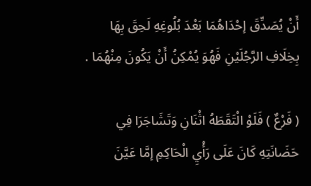أَنْ يُصَدِّقَ إحْدَاهُمَا بَعْدَ بُلُوغِهِ لَحِقَ بِهَا بِخِلَافِ الرَّجُلَيْنِ فَهُوَ يُمْكِنُ أَنْ يَكُونَ مِنْهُمَا .

( فَرْعٌ ) فَلَوْ الْتَقَطَهُ اثْنَانِ وَتَشَاجَرَا فِي حَضَانَتِهِ كَانَ عَلَى رَأْيِ الْحَاكِمِ إمَّا عَيَّنَ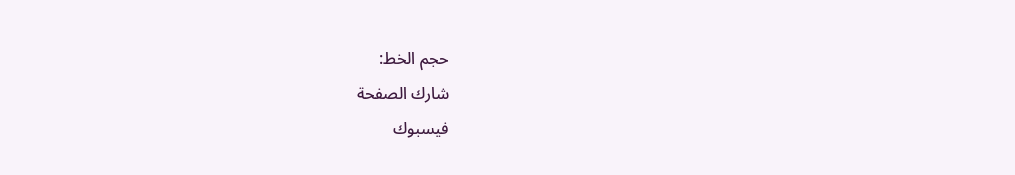حجم الخط:
شارك الصفحة
فيسبوك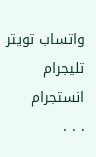واتساب تويتر تليجرام انستجرام
. . .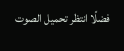فضلًا انتظر تحميل الصوت